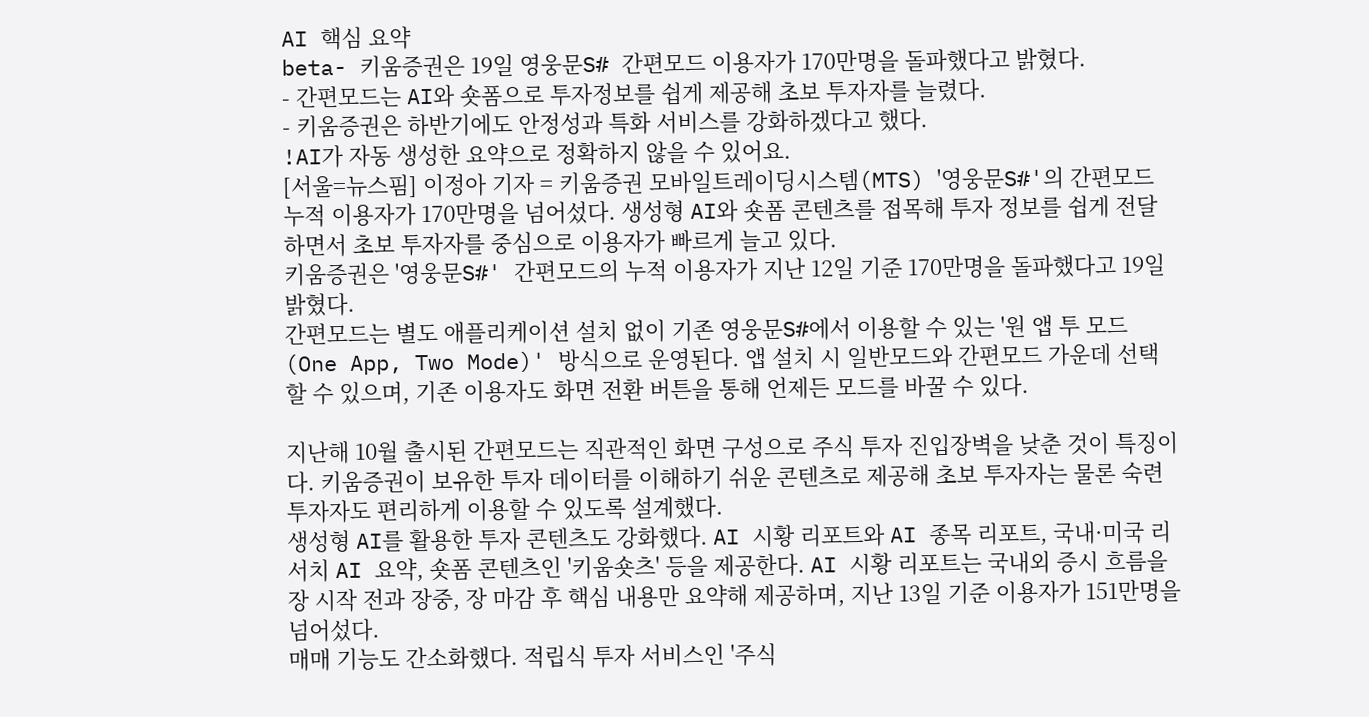AI 핵심 요약
beta- 키움증권은 19일 영웅문S# 간편모드 이용자가 170만명을 돌파했다고 밝혔다.
- 간편모드는 AI와 숏폼으로 투자정보를 쉽게 제공해 초보 투자자를 늘렸다.
- 키움증권은 하반기에도 안정성과 특화 서비스를 강화하겠다고 했다.
!AI가 자동 생성한 요약으로 정확하지 않을 수 있어요.
[서울=뉴스핌] 이정아 기자 = 키움증권 모바일트레이딩시스템(MTS) '영웅문S#'의 간편모드 누적 이용자가 170만명을 넘어섰다. 생성형 AI와 숏폼 콘텐츠를 접목해 투자 정보를 쉽게 전달하면서 초보 투자자를 중심으로 이용자가 빠르게 늘고 있다.
키움증권은 '영웅문S#' 간편모드의 누적 이용자가 지난 12일 기준 170만명을 돌파했다고 19일 밝혔다.
간편모드는 별도 애플리케이션 설치 없이 기존 영웅문S#에서 이용할 수 있는 '원 앱 투 모드(One App, Two Mode)' 방식으로 운영된다. 앱 설치 시 일반모드와 간편모드 가운데 선택할 수 있으며, 기존 이용자도 화면 전환 버튼을 통해 언제든 모드를 바꿀 수 있다.

지난해 10월 출시된 간편모드는 직관적인 화면 구성으로 주식 투자 진입장벽을 낮춘 것이 특징이다. 키움증권이 보유한 투자 데이터를 이해하기 쉬운 콘텐츠로 제공해 초보 투자자는 물론 숙련 투자자도 편리하게 이용할 수 있도록 설계했다.
생성형 AI를 활용한 투자 콘텐츠도 강화했다. AI 시황 리포트와 AI 종목 리포트, 국내·미국 리서치 AI 요약, 숏폼 콘텐츠인 '키움숏츠' 등을 제공한다. AI 시황 리포트는 국내외 증시 흐름을 장 시작 전과 장중, 장 마감 후 핵심 내용만 요약해 제공하며, 지난 13일 기준 이용자가 151만명을 넘어섰다.
매매 기능도 간소화했다. 적립식 투자 서비스인 '주식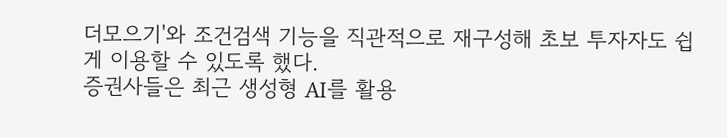더모으기'와 조건검색 기능을 직관적으로 재구성해 초보 투자자도 쉽게 이용할 수 있도록 했다.
증권사들은 최근 생성형 AI를 활용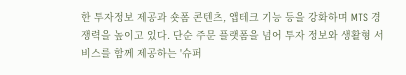한 투자정보 제공과 숏폼 콘텐츠, 앱테크 기능 등을 강화하며 MTS 경쟁력을 높이고 있다. 단순 주문 플랫폼을 넘어 투자 정보와 생활형 서비스를 함께 제공하는 '슈퍼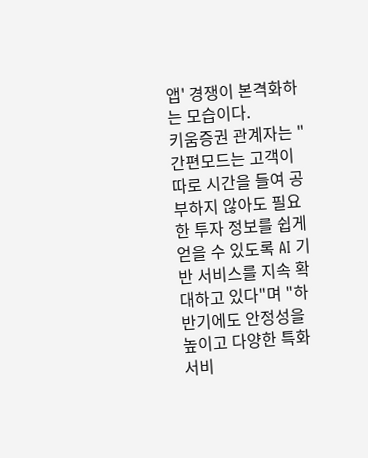앱' 경쟁이 본격화하는 모습이다.
키움증권 관계자는 "간편모드는 고객이 따로 시간을 들여 공부하지 않아도 필요한 투자 정보를 쉽게 얻을 수 있도록 AI 기반 서비스를 지속 확대하고 있다"며 "하반기에도 안정성을 높이고 다양한 특화 서비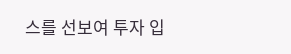스를 선보여 투자 입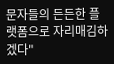문자들의 든든한 플랫폼으로 자리매김하겠다"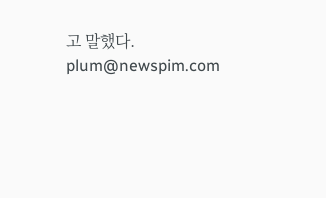고 말했다.
plum@newspim.com